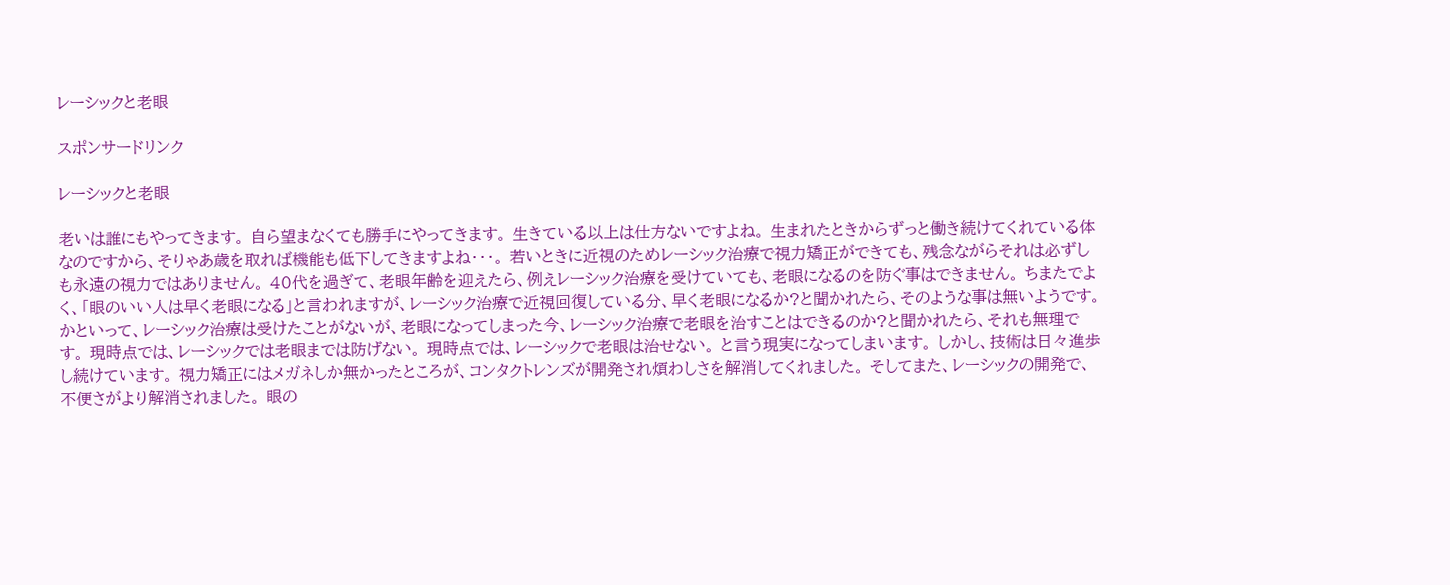レーシックと老眼

スポンサードリンク

レーシックと老眼

老いは誰にもやってきます。 自ら望まなくても勝手にやってきます。 生きている以上は仕方ないですよね。 生まれたときからずっと働き続けてくれている体なのですから、そりゃあ歳を取れば機能も低下してきますよね・・・。 若いときに近視のためレーシック治療で視力矯正ができても、残念ながらそれは必ずしも永遠の視力ではありません。 40代を過ぎて、老眼年齢を迎えたら、例えレーシック治療を受けていても、老眼になるのを防ぐ事はできません。 ちまたでよく、「眼のいい人は早く老眼になる」と言われますが、レーシック治療で近視回復している分、早く老眼になるか?と聞かれたら、そのような事は無いようです。 かといって、レーシック治療は受けたことがないが、老眼になってしまった今、レーシック治療で老眼を治すことはできるのか?と聞かれたら、それも無理です。 現時点では、レーシックでは老眼までは防げない。 現時点では、レーシックで老眼は治せない。 と言う現実になってしまいます。 しかし、技術は日々進歩し続けています。 視力矯正にはメガネしか無かったところが、コンタクトレンズが開発され煩わしさを解消してくれました。 そしてまた、レーシックの開発で、不便さがより解消されました。 眼の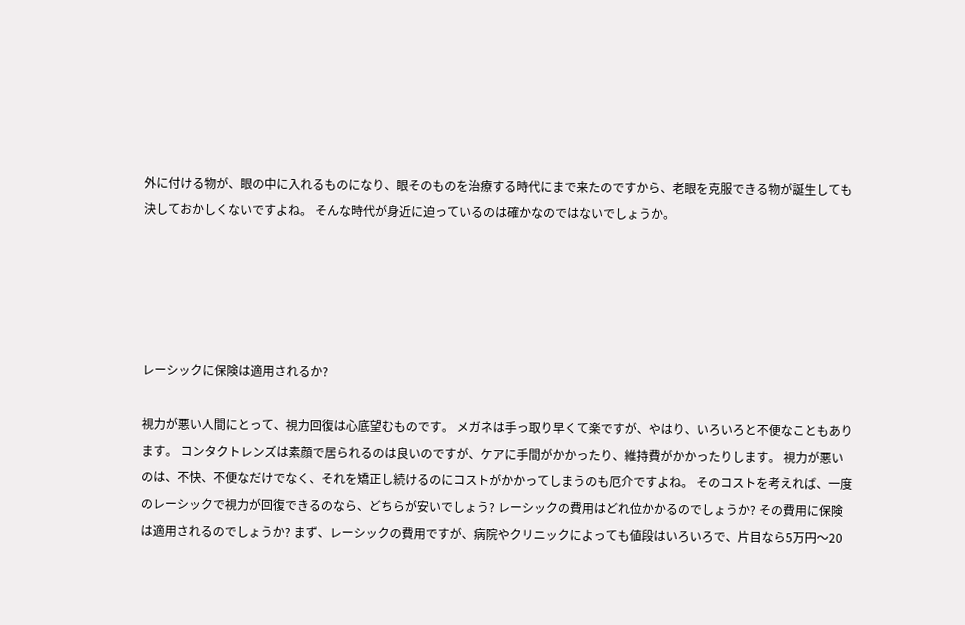外に付ける物が、眼の中に入れるものになり、眼そのものを治療する時代にまで来たのですから、老眼を克服できる物が誕生しても決しておかしくないですよね。 そんな時代が身近に迫っているのは確かなのではないでしょうか。





レーシックに保険は適用されるか?

視力が悪い人間にとって、視力回復は心底望むものです。 メガネは手っ取り早くて楽ですが、やはり、いろいろと不便なこともあります。 コンタクトレンズは素顔で居られるのは良いのですが、ケアに手間がかかったり、維持費がかかったりします。 視力が悪いのは、不快、不便なだけでなく、それを矯正し続けるのにコストがかかってしまうのも厄介ですよね。 そのコストを考えれば、一度のレーシックで視力が回復できるのなら、どちらが安いでしょう? レーシックの費用はどれ位かかるのでしょうか? その費用に保険は適用されるのでしょうか? まず、レーシックの費用ですが、病院やクリニックによっても値段はいろいろで、片目なら5万円〜20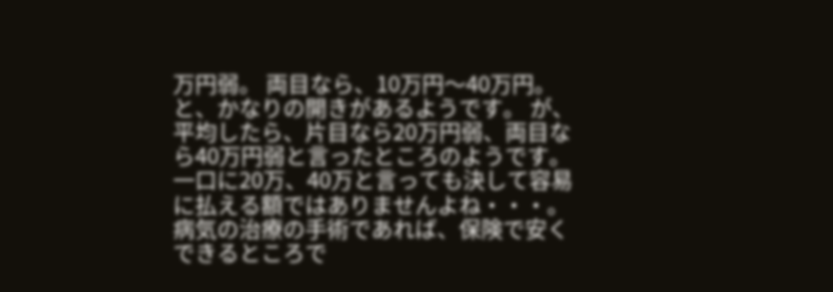万円弱。 両目なら、10万円〜40万円。 と、かなりの開きがあるようです。 が、平均したら、片目なら20万円弱、両目なら40万円弱と言ったところのようです。 一口に20万、40万と言っても決して容易に払える額ではありませんよね・・・。 病気の治療の手術であれば、保険で安くできるところで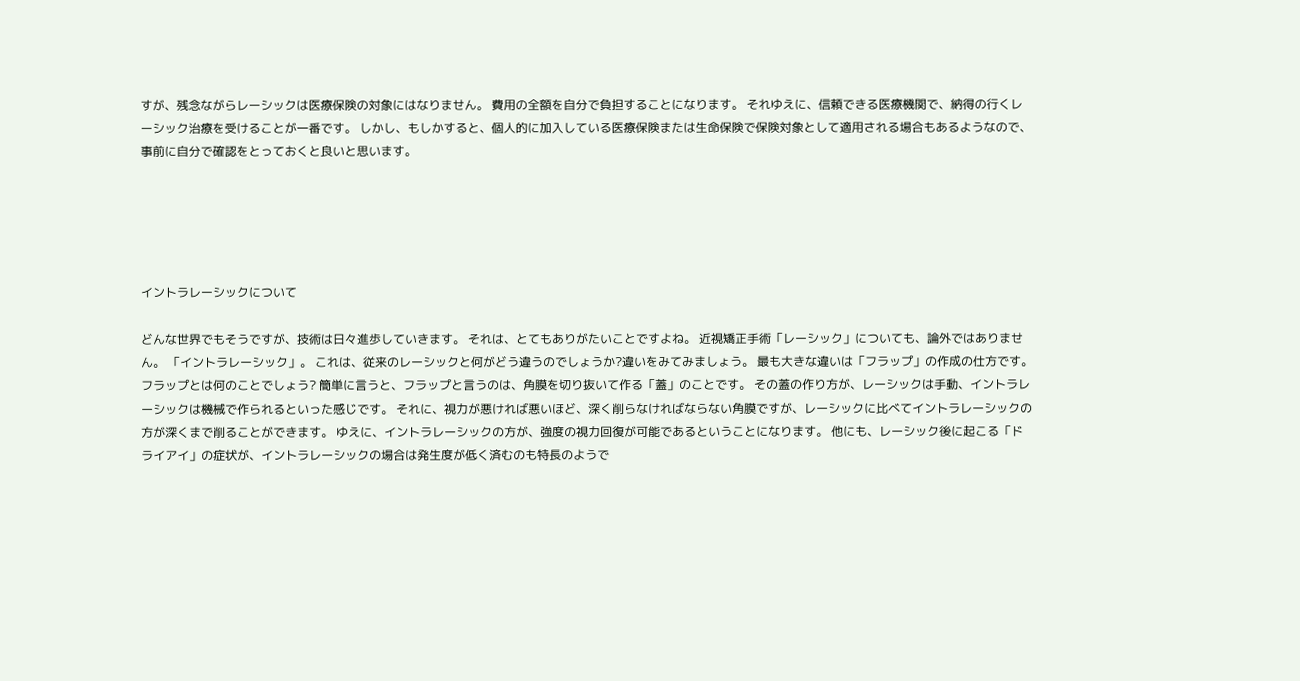すが、残念ながらレーシックは医療保険の対象にはなりません。 費用の全額を自分で負担することになります。 それゆえに、信頼できる医療機関で、納得の行くレーシック治療を受けることが一番です。 しかし、もしかすると、個人的に加入している医療保険または生命保険で保険対象として適用される場合もあるようなので、事前に自分で確認をとっておくと良いと思います。





イントラレーシックについて

どんな世界でもそうですが、技術は日々進歩していきます。 それは、とてもありがたいことですよね。 近視矯正手術「レーシック」についても、論外ではありません。 「イントラレーシック」。 これは、従来のレーシックと何がどう違うのでしょうか?違いをみてみましょう。 最も大きな違いは「フラップ」の作成の仕方です。 フラップとは何のことでしょう? 簡単に言うと、フラップと言うのは、角膜を切り抜いて作る「蓋」のことです。 その蓋の作り方が、レーシックは手動、イントラレーシックは機械で作られるといった感じです。 それに、視力が悪ければ悪いほど、深く削らなければならない角膜ですが、レーシックに比べてイントラレーシックの方が深くまで削ることができます。 ゆえに、イントラレーシックの方が、強度の視力回復が可能であるということになります。 他にも、レーシック後に起こる「ドライアイ」の症状が、イントラレーシックの場合は発生度が低く済むのも特長のようで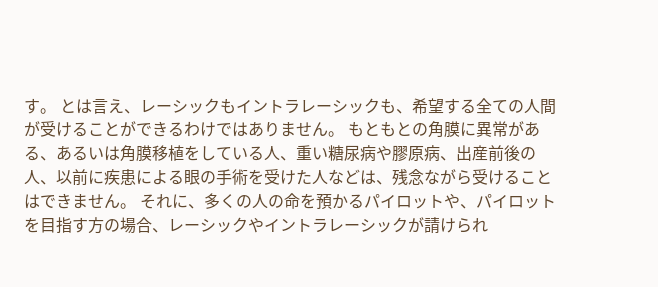す。 とは言え、レーシックもイントラレーシックも、希望する全ての人間が受けることができるわけではありません。 もともとの角膜に異常がある、あるいは角膜移植をしている人、重い糖尿病や膠原病、出産前後の人、以前に疾患による眼の手術を受けた人などは、残念ながら受けることはできません。 それに、多くの人の命を預かるパイロットや、パイロットを目指す方の場合、レーシックやイントラレーシックが請けられ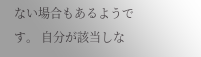ない場合もあるようです。 自分が該当しな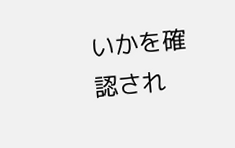いかを確認され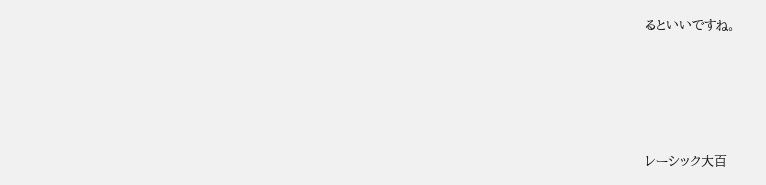るといいですね。





レーシック大百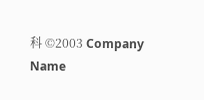科 ©2003 Company Name